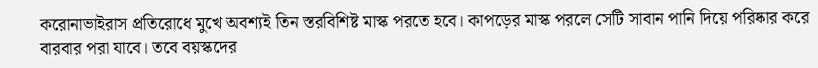করোনাভাইরাস প্রতিরোধে মুখে অবশ্যই তিন স্তরবিশিষ্ট মাস্ক পরতে হবে। কাপড়ের মাস্ক পরলে সেটি সাবান পানি দিয়ে পরিষ্কার করে বারবার পরা যাবে। তবে বয়স্কদের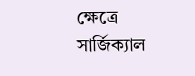ক্ষেত্রে সার্জিক্যাল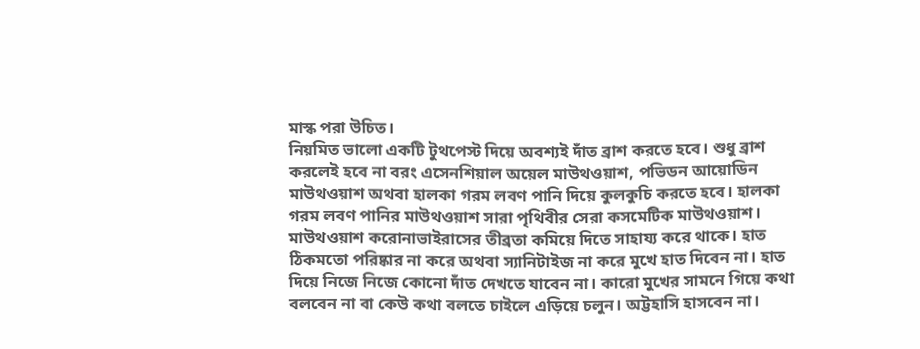মাস্ক পরা উচিত।
নিয়মিত ভালো একটি টুথপেস্ট দিয়ে অবশ্যই দাঁত ব্রাশ করতে হবে। শুধু ব্রাশ করলেই হবে না বরং এসেনশিয়াল অয়েল মাউথওয়াশ, পভিডন আয়োডিন মাউথওয়াশ অথবা হালকা গরম লবণ পানি দিয়ে কুলকুচি করতে হবে। হালকা গরম লবণ পানির মাউথওয়াশ সারা পৃথিবীর সেরা কসমেটিক মাউথওয়াশ।
মাউথওয়াশ করোনাভাইরাসের তীব্রতা কমিয়ে দিতে সাহায্য করে থাকে। হাত ঠিকমতো পরিষ্কার না করে অথবা স্যানিটাইজ না করে মুখে হাত দিবেন না। হাত দিয়ে নিজে নিজে কোনো দাঁত দেখতে যাবেন না। কারো মুখের সামনে গিয়ে কথা বলবেন না বা কেউ কথা বলতে চাইলে এড়িয়ে চলুন। অট্টহাসি হাসবেন না।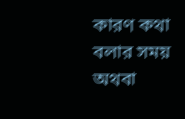কারণ কথা বলার সময় অথবা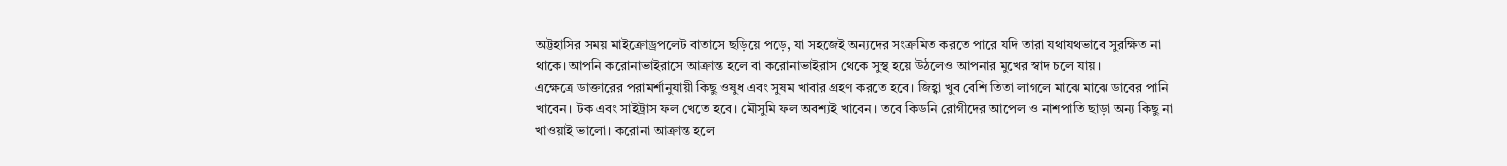অট্টহাসির সময় মাইক্রোড্রপলেট বাতাসে ছড়িয়ে পড়ে, যা সহজেই অন্যদের সংক্রমিত করতে পারে যদি তারা যথাযথভাবে সুরক্ষিত না থাকে। আপনি করোনাভাইরাসে আক্রান্ত হলে বা করোনাভাইরাস থেকে সুস্থ হয়ে উঠলেও আপনার মুখের স্বাদ চলে যায়।
এক্ষেত্রে ডাক্তারের পরামর্শানুযায়ী কিছু ওষুধ এবং সুষম খাবার গ্রহণ করতে হবে। জিহ্বা খুব বেশি তিতা লাগলে মাঝে মাঝে ডাবের পানি খাবেন। টক এবং সাইট্রাস ফল খেতে হবে। মৌসুমি ফল অবশ্যই খাবেন। তবে কিডনি রোগীদের আপেল ও নাশপাতি ছাড়া অন্য কিছু না খাওয়াই ভালো। করোনা আক্রান্ত হলে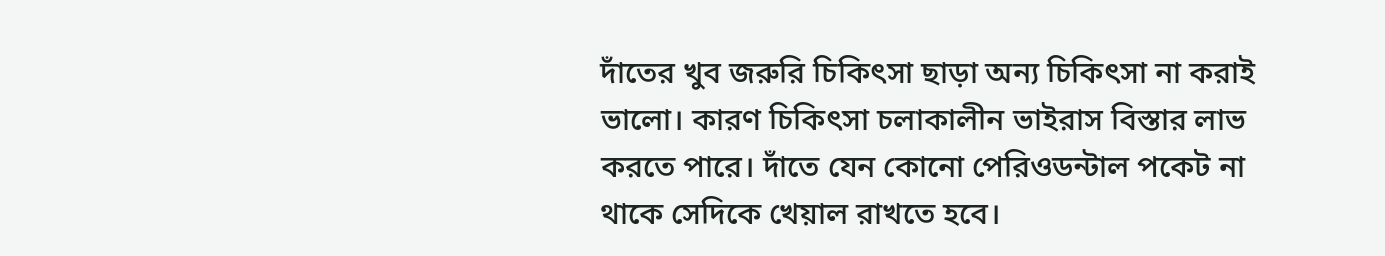দাঁতের খুব জরুরি চিকিৎসা ছাড়া অন্য চিকিৎসা না করাই ভালো। কারণ চিকিৎসা চলাকালীন ভাইরাস বিস্তার লাভ করতে পারে। দাঁতে যেন কোনো পেরিওডন্টাল পকেট না থাকে সেদিকে খেয়াল রাখতে হবে।